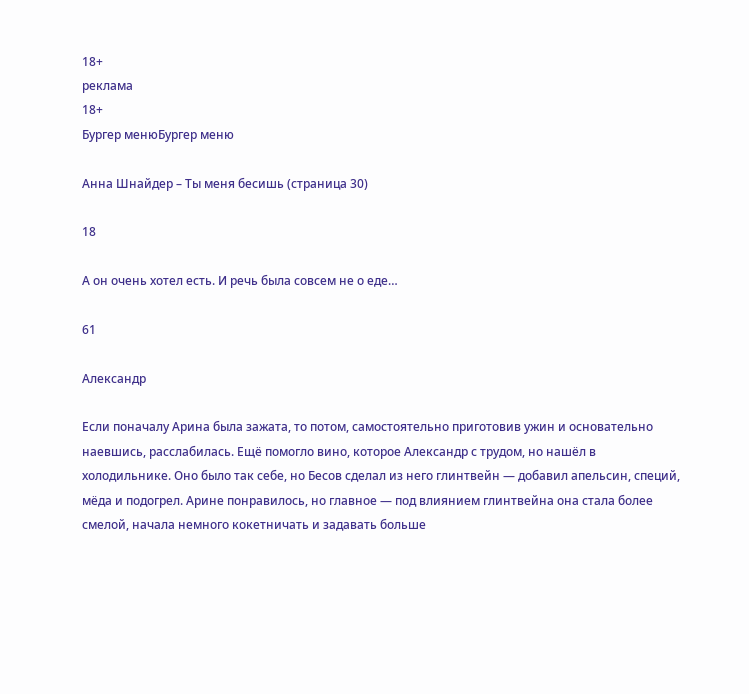18+
реклама
18+
Бургер менюБургер меню

Анна Шнайдер – Ты меня бесишь (страница 30)

18

А он очень хотел есть. И речь была совсем не о еде…

61

Александр

Если поначалу Арина была зажата, то потом, самостоятельно приготовив ужин и основательно наевшись, расслабилась. Ещё помогло вино, которое Александр с трудом, но нашёл в холодильнике. Оно было так себе, но Бесов сделал из него глинтвейн — добавил апельсин, специй, мёда и подогрел. Арине понравилось, но главное — под влиянием глинтвейна она стала более смелой, начала немного кокетничать и задавать больше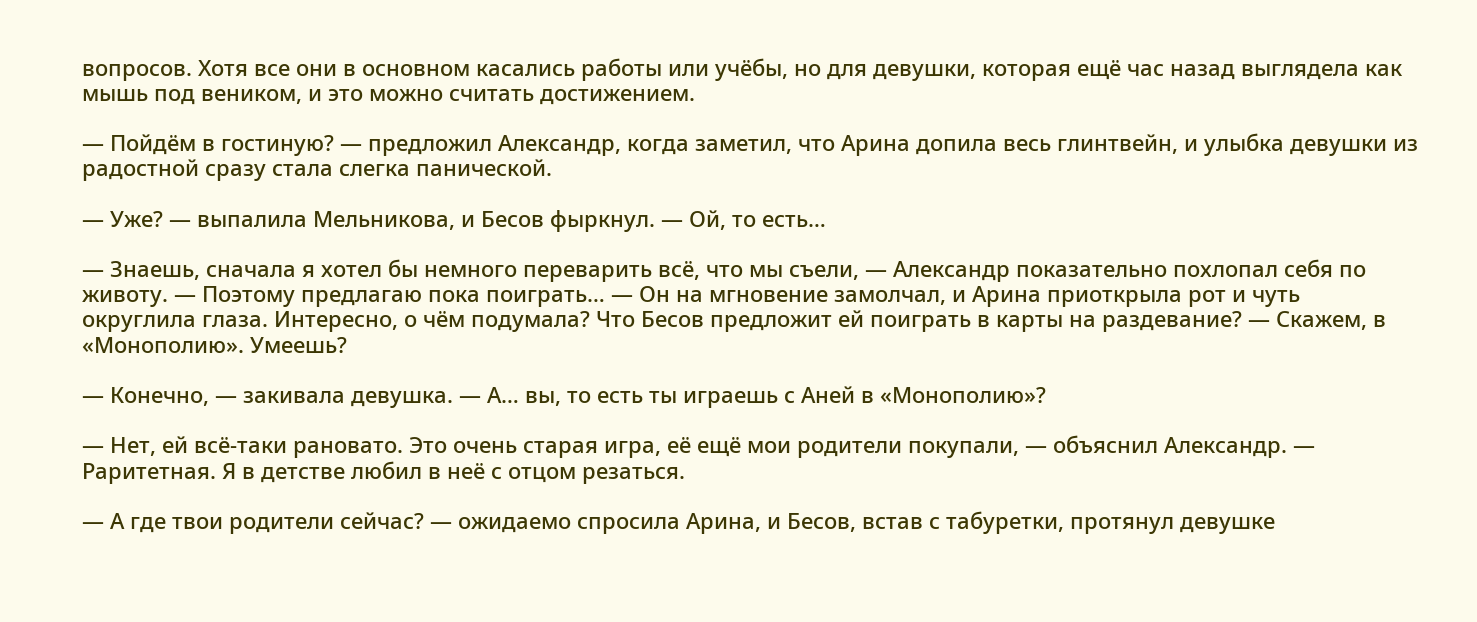вопросов. Хотя все они в основном касались работы или учёбы, но для девушки, которая ещё час назад выглядела как мышь под веником, и это можно считать достижением.

— Пойдём в гостиную? — предложил Александр, когда заметил, что Арина допила весь глинтвейн, и улыбка девушки из радостной сразу стала слегка панической.

— Уже? — выпалила Мельникова, и Бесов фыркнул. — Ой, то есть…

— Знаешь, сначала я хотел бы немного переварить всё, что мы съели, — Александр показательно похлопал себя по животу. — Поэтому предлагаю пока поиграть… — Он на мгновение замолчал, и Арина приоткрыла рот и чуть округлила глаза. Интересно, о чём подумала? Что Бесов предложит ей поиграть в карты на раздевание? — Скажем, в «Монополию». Умеешь?

— Конечно, — закивала девушка. — А… вы, то есть ты играешь с Аней в «Монополию»?

— Нет, ей всё-таки рановато. Это очень старая игра, её ещё мои родители покупали, — объяснил Александр. — Раритетная. Я в детстве любил в неё с отцом резаться.

— А где твои родители сейчас? — ожидаемо спросила Арина, и Бесов, встав с табуретки, протянул девушке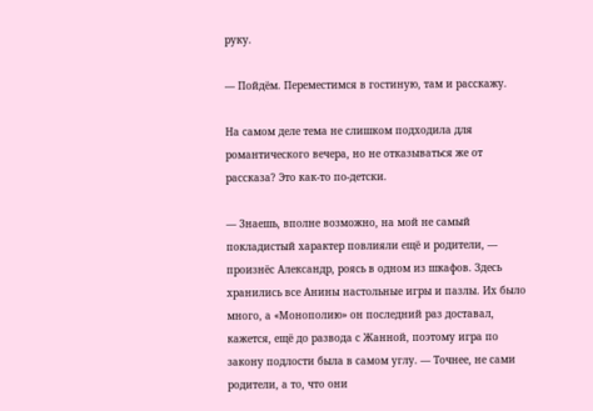руку.

— Пойдём. Переместимся в гостиную, там и расскажу.

На самом деле тема не слишком подходила для романтического вечера, но не отказываться же от рассказа? Это как-то по-детски.

— Знаешь, вполне возможно, на мой не самый покладистый характер повлияли ещё и родители, — произнёс Александр, роясь в одном из шкафов. Здесь хранились все Анины настольные игры и пазлы. Их было много, а «Монополию» он последний раз доставал, кажется, ещё до развода с Жанной, поэтому игра по закону подлости была в самом углу. — Точнее, не сами родители, а то, что они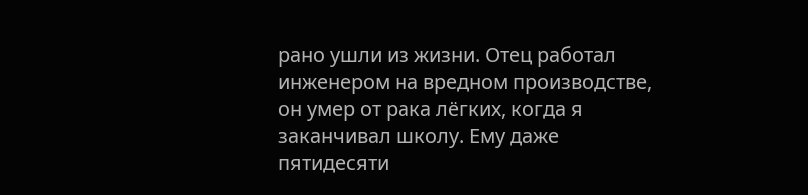рано ушли из жизни. Отец работал инженером на вредном производстве, он умер от рака лёгких, когда я заканчивал школу. Ему даже пятидесяти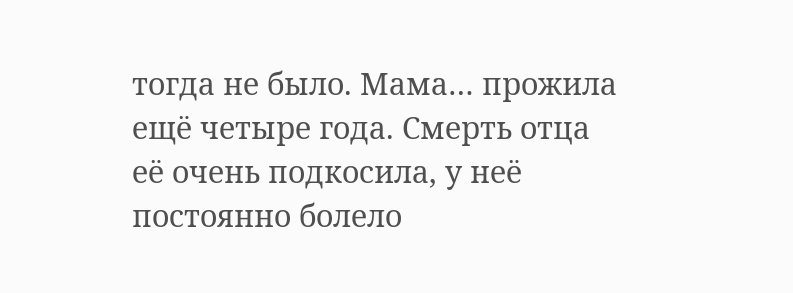тогда не было. Мама… прожила ещё четыре года. Смерть отца её очень подкосила, у неё постоянно болело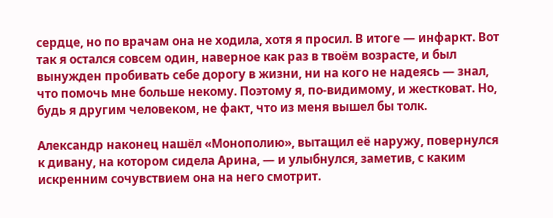сердце, но по врачам она не ходила, хотя я просил. В итоге — инфаркт. Вот так я остался совсем один, наверное как раз в твоём возрасте, и был вынужден пробивать себе дорогу в жизни, ни на кого не надеясь — знал, что помочь мне больше некому. Поэтому я, по-видимому, и жестковат. Но, будь я другим человеком, не факт, что из меня вышел бы толк.

Александр наконец нашёл «Монополию», вытащил её наружу, повернулся к дивану, на котором сидела Арина, — и улыбнулся, заметив, с каким искренним сочувствием она на него смотрит.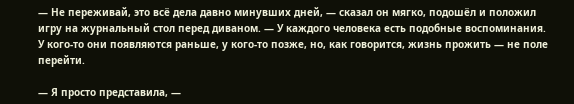— Не переживай, это всё дела давно минувших дней, — сказал он мягко, подошёл и положил игру на журнальный стол перед диваном. — У каждого человека есть подобные воспоминания. У кого-то они появляются раньше, у кого-то позже, но, как говорится, жизнь прожить — не поле перейти.

— Я просто представила, —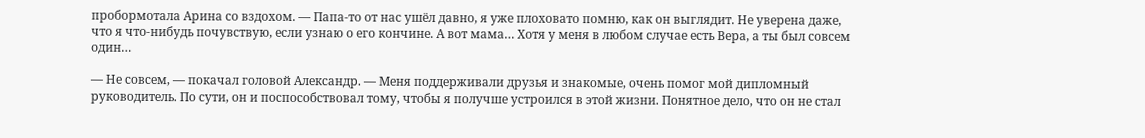пробормотала Арина со вздохом. — Папа-то от нас ушёл давно, я уже плоховато помню, как он выглядит. Не уверена даже, что я что-нибудь почувствую, если узнаю о его кончине. А вот мама… Хотя у меня в любом случае есть Вера, а ты был совсем один…

— Не совсем, — покачал головой Александр. — Меня поддерживали друзья и знакомые, очень помог мой дипломный руководитель. По сути, он и поспособствовал тому, чтобы я получше устроился в этой жизни. Понятное дело, что он не стал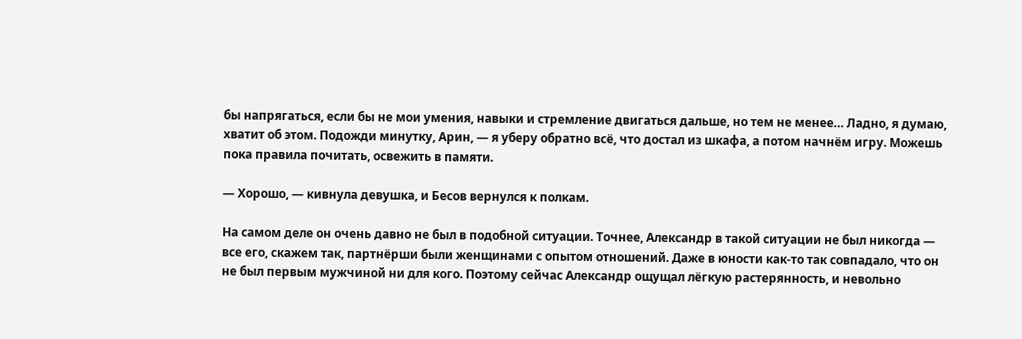бы напрягаться, если бы не мои умения, навыки и стремление двигаться дальше, но тем не менее… Ладно, я думаю, хватит об этом. Подожди минутку, Арин, — я уберу обратно всё, что достал из шкафа, а потом начнём игру. Можешь пока правила почитать, освежить в памяти.

— Хорошо, — кивнула девушка, и Бесов вернулся к полкам.

На самом деле он очень давно не был в подобной ситуации. Точнее, Александр в такой ситуации не был никогда — все его, скажем так, партнёрши были женщинами с опытом отношений. Даже в юности как-то так совпадало, что он не был первым мужчиной ни для кого. Поэтому сейчас Александр ощущал лёгкую растерянность, и невольно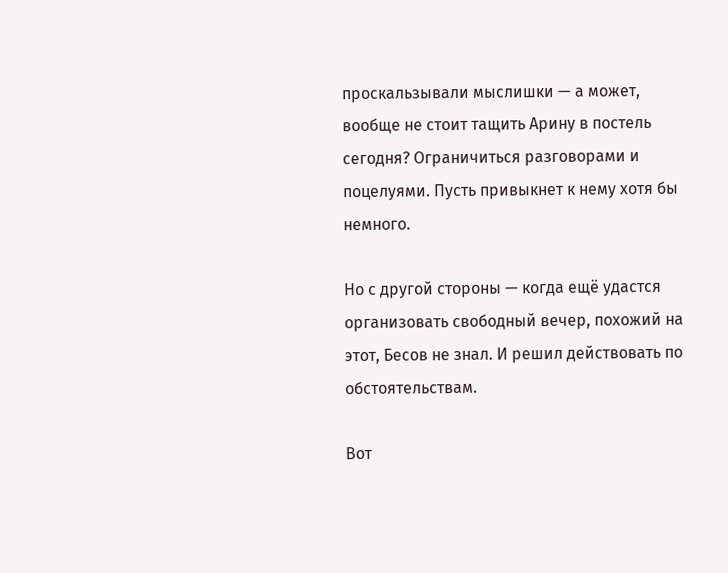проскальзывали мыслишки — а может, вообще не стоит тащить Арину в постель сегодня? Ограничиться разговорами и поцелуями. Пусть привыкнет к нему хотя бы немного.

Но с другой стороны — когда ещё удастся организовать свободный вечер, похожий на этот, Бесов не знал. И решил действовать по обстоятельствам.

Вот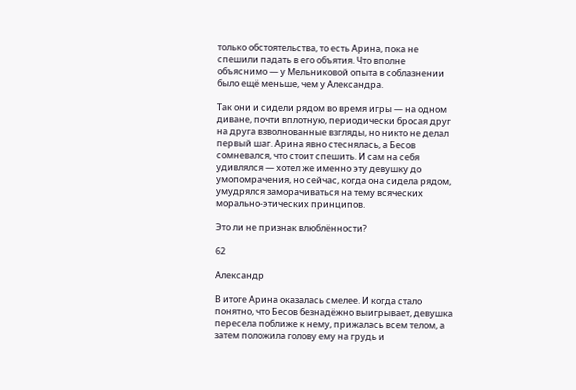только обстоятельства, то есть Арина, пока не спешили падать в его объятия. Что вполне объяснимо — у Мельниковой опыта в соблазнении было ещё меньше, чем у Александра.

Так они и сидели рядом во время игры — на одном диване, почти вплотную, периодически бросая друг на друга взволнованные взгляды, но никто не делал первый шаг. Арина явно стеснялась, а Бесов сомневался, что стоит спешить. И сам на себя удивлялся — хотел же именно эту девушку до умопомрачения, но сейчас, когда она сидела рядом, умудрялся заморачиваться на тему всяческих морально-этических принципов.

Это ли не признак влюблённости?

62

Александр

В итоге Арина оказалась смелее. И когда стало понятно, что Бесов безнадёжно выигрывает, девушка пересела поближе к нему, прижалась всем телом, а затем положила голову ему на грудь и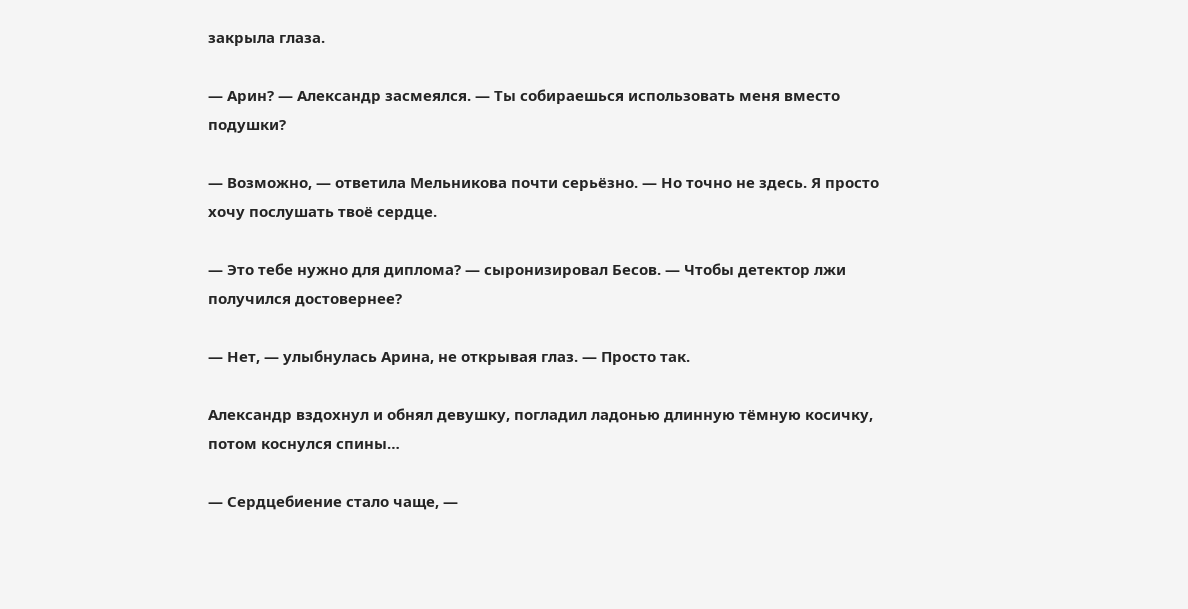закрыла глаза.

— Арин? — Александр засмеялся. — Ты собираешься использовать меня вместо подушки?

— Возможно, — ответила Мельникова почти серьёзно. — Но точно не здесь. Я просто хочу послушать твоё сердце.

— Это тебе нужно для диплома? — сыронизировал Бесов. — Чтобы детектор лжи получился достовернее?

— Нет, — улыбнулась Арина, не открывая глаз. — Просто так.

Александр вздохнул и обнял девушку, погладил ладонью длинную тёмную косичку, потом коснулся спины…

— Сердцебиение стало чаще, —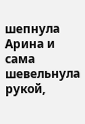шепнула Арина и сама шевельнула рукой,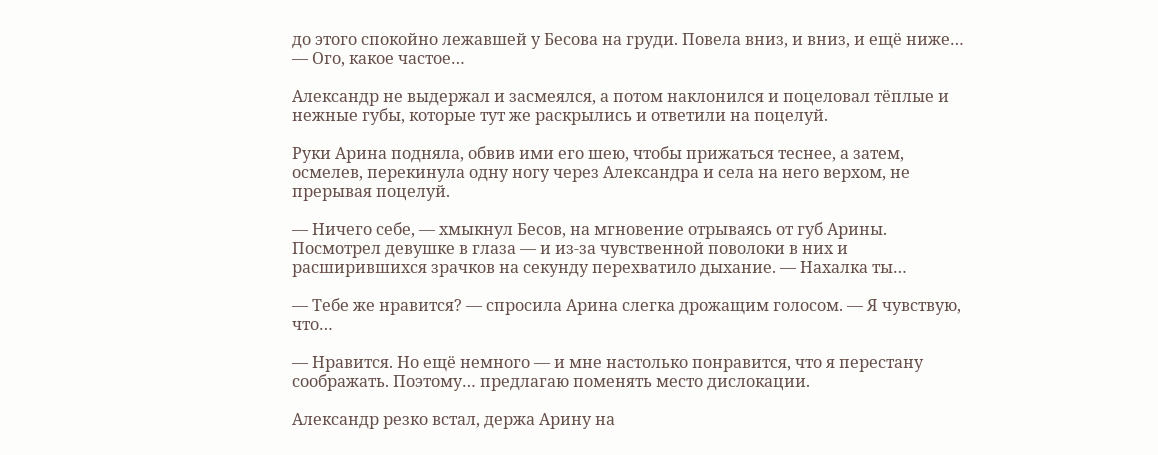до этого спокойно лежавшей у Бесова на груди. Повела вниз, и вниз, и ещё ниже… — Ого, какое частое…

Александр не выдержал и засмеялся, а потом наклонился и поцеловал тёплые и нежные губы, которые тут же раскрылись и ответили на поцелуй.

Руки Арина подняла, обвив ими его шею, чтобы прижаться теснее, а затем, осмелев, перекинула одну ногу через Александра и села на него верхом, не прерывая поцелуй.

— Ничего себе, — хмыкнул Бесов, на мгновение отрываясь от губ Арины. Посмотрел девушке в глаза — и из-за чувственной поволоки в них и расширившихся зрачков на секунду перехватило дыхание. — Нахалка ты…

— Тебе же нравится? — спросила Арина слегка дрожащим голосом. — Я чувствую, что…

— Нравится. Но ещё немного — и мне настолько понравится, что я перестану соображать. Поэтому… предлагаю поменять место дислокации.

Александр резко встал, держа Арину на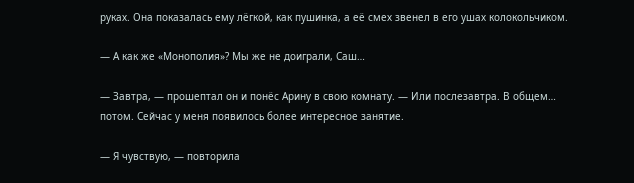руках. Она показалась ему лёгкой, как пушинка, а её смех звенел в его ушах колокольчиком.

— А как же «Монополия»? Мы же не доиграли, Саш…

— Завтра, — прошептал он и понёс Арину в свою комнату. — Или послезавтра. В общем… потом. Сейчас у меня появилось более интересное занятие.

— Я чувствую, — повторила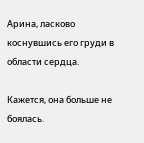Арина, ласково коснувшись его груди в области сердца.

Кажется, она больше не боялась.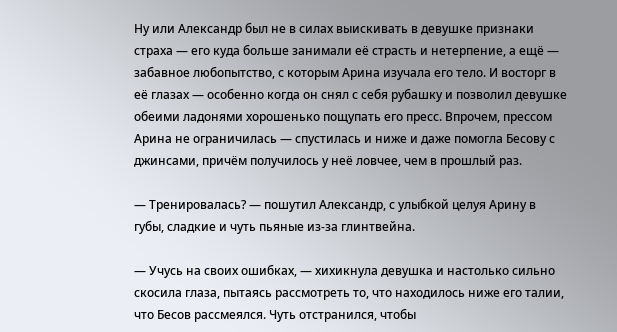Ну или Александр был не в силах выискивать в девушке признаки страха — его куда больше занимали её страсть и нетерпение, а ещё — забавное любопытство, с которым Арина изучала его тело. И восторг в её глазах — особенно когда он снял с себя рубашку и позволил девушке обеими ладонями хорошенько пощупать его пресс. Впрочем, прессом Арина не ограничилась — спустилась и ниже и даже помогла Бесову с джинсами, причём получилось у неё ловчее, чем в прошлый раз.

— Тренировалась? — пошутил Александр, с улыбкой целуя Арину в губы, сладкие и чуть пьяные из-за глинтвейна.

— Учусь на своих ошибках, — хихикнула девушка и настолько сильно скосила глаза, пытаясь рассмотреть то, что находилось ниже его талии, что Бесов рассмеялся. Чуть отстранился, чтобы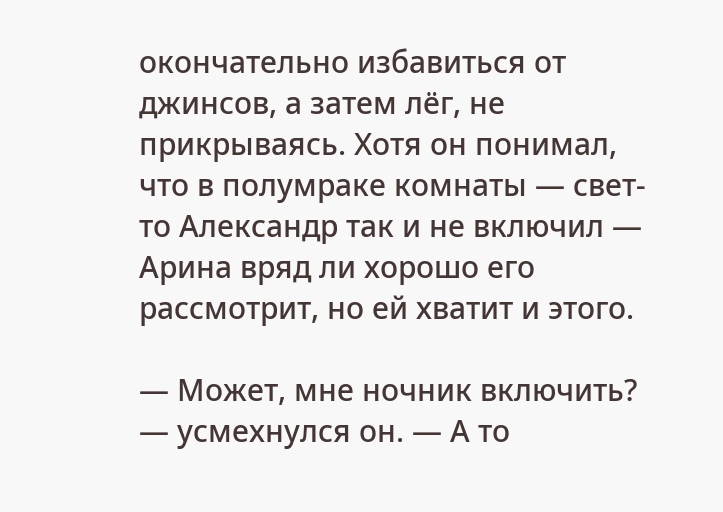окончательно избавиться от джинсов, а затем лёг, не прикрываясь. Хотя он понимал, что в полумраке комнаты — свет-то Александр так и не включил — Арина вряд ли хорошо его рассмотрит, но ей хватит и этого.

— Может, мне ночник включить? — усмехнулся он. — А то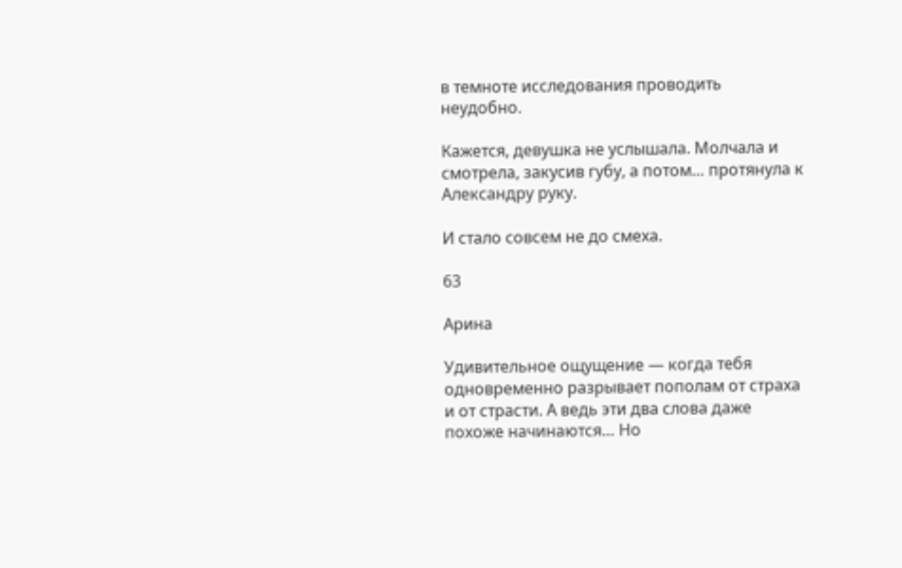в темноте исследования проводить неудобно.

Кажется, девушка не услышала. Молчала и смотрела, закусив губу, а потом… протянула к Александру руку.

И стало совсем не до смеха.

63

Арина

Удивительное ощущение — когда тебя одновременно разрывает пополам от страха и от страсти. А ведь эти два слова даже похоже начинаются… Но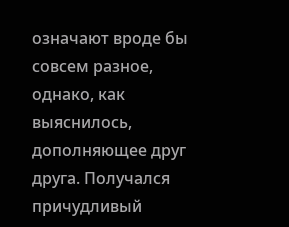означают вроде бы совсем разное, однако, как выяснилось, дополняющее друг друга. Получался причудливый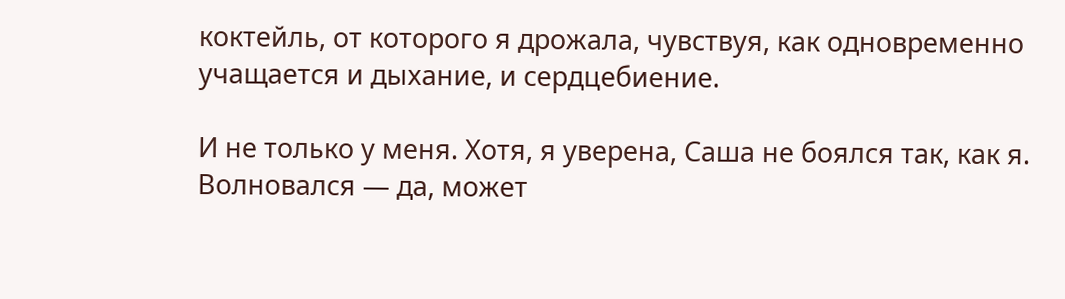коктейль, от которого я дрожала, чувствуя, как одновременно учащается и дыхание, и сердцебиение.

И не только у меня. Хотя, я уверена, Саша не боялся так, как я. Волновался — да, может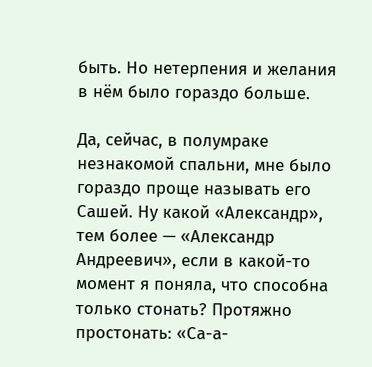быть. Но нетерпения и желания в нём было гораздо больше.

Да, сейчас, в полумраке незнакомой спальни, мне было гораздо проще называть его Сашей. Ну какой «Александр», тем более — «Александр Андреевич», если в какой-то момент я поняла, что способна только стонать? Протяжно простонать: «Са-а-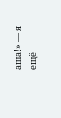аша!» — я ещё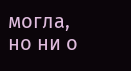могла, но ни о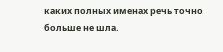каких полных именах речь точно больше не шла.